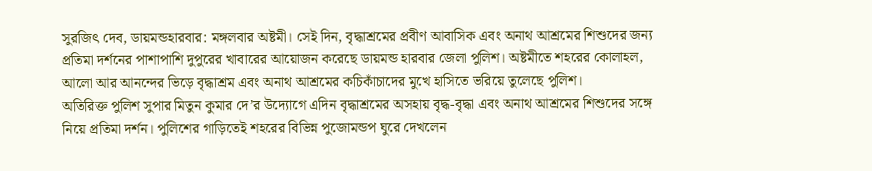সুরজিৎ দেব, ডায়মন্ডহারবার: মঙ্গলবার অষ্টমী। সেই দিন, বৃদ্ধাশ্রমের প্রবীণ আবাসিক এবং অনাথ আশ্রমের শিশুদের জন্য প্রতিমা দর্শনের পাশাপাশি দুপুরের খাবারের আয়োজন করেছে ডায়মন্ড হারবার জেলা পুলিশ। অষ্টমীতে শহরের কোলাহল, আলো আর আনন্দের ভিড়ে বৃদ্ধাশ্রম এবং অনাথ আশ্রমের কচিকাঁচাদের মুখে হাসিতে ভরিয়ে তুলেছে পুলিশ।
অতিরিক্ত পুলিশ সুপার মিতুন কুমার দে’র উদ্যোগে এদিন বৃদ্ধাশ্রমের অসহায় বৃদ্ধ-বৃদ্ধা এবং অনাথ আশ্রমের শিশুদের সঙ্গে নিয়ে প্রতিমা দর্শন। পুলিশের গাড়িতেই শহরের বিভিন্ন পুজোমন্ডপ ঘুরে দেখলেন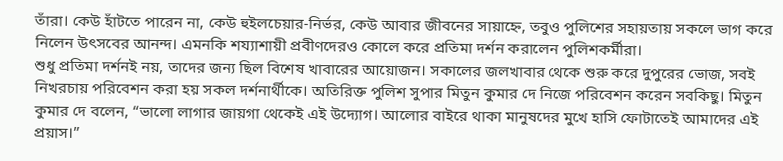তাঁরা। কেউ হাঁটতে পারেন না, কেউ হুইলচেয়ার-নির্ভর, কেউ আবার জীবনের সায়াহ্নে, তবুও পুলিশের সহায়তায় সকলে ভাগ করে নিলেন উৎসবের আনন্দ। এমনকি শয্যাশায়ী প্রবীণদেরও কোলে করে প্রতিমা দর্শন করালেন পুলিশকর্মীরা।
শুধু প্রতিমা দর্শনই নয়, তাদের জন্য ছিল বিশেষ খাবারের আয়োজন। সকালের জলখাবার থেকে শুরু করে দুপুরের ভোজ, সবই নিখরচায় পরিবেশন করা হয় সকল দর্শনার্থীকে। অতিরিক্ত পুলিশ সুপার মিতুন কুমার দে নিজে পরিবেশন করেন সবকিছু। মিতুন কুমার দে বলেন, “ভালো লাগার জায়গা থেকেই এই উদ্যোগ। আলোর বাইরে থাকা মানুষদের মুখে হাসি ফোটাতেই আমাদের এই প্রয়াস।”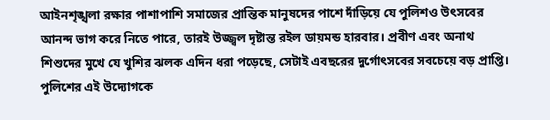আইনশৃঙ্খলা রক্ষার পাশাপাশি সমাজের প্রান্তিক মানুষদের পাশে দাঁড়িয়ে যে পুলিশও উৎসবের আনন্দ ভাগ করে নিতে পারে, তারই উজ্জ্বল দৃষ্টান্ত রইল ডায়মন্ড হারবার। প্রবীণ এবং অনাথ শিশুদের মুখে যে খুশির ঝলক এদিন ধরা পড়েছে, সেটাই এবছরের দুর্গোৎসবের সবচেয়ে বড় প্রাপ্তি। পুলিশের এই উদ্যোগকে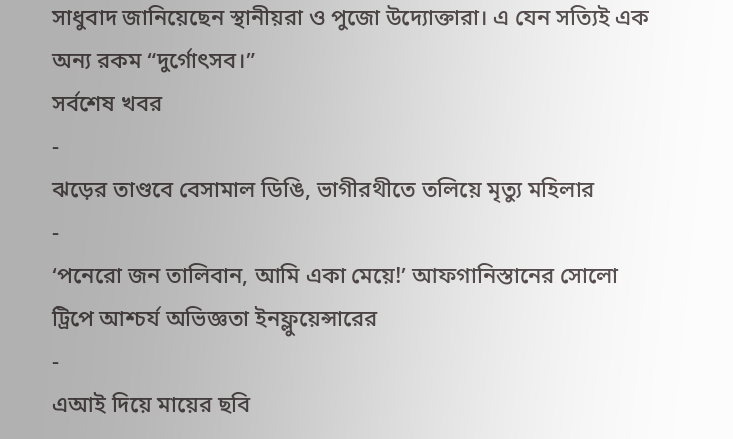সাধুবাদ জানিয়েছেন স্থানীয়রা ও পুজো উদ্যোক্তারা। এ যেন সত্যিই এক অন্য রকম “দুর্গোৎসব।”
সর্বশেষ খবর
-
ঝড়ের তাণ্ডবে বেসামাল ডিঙি, ভাগীরথীতে তলিয়ে মৃত্যু মহিলার
-
‘পনেরো জন তালিবান, আমি একা মেয়ে!’ আফগানিস্তানের সোলো ট্রিপে আশ্চর্য অভিজ্ঞতা ইনফ্লুয়েন্সারের
-
এআই দিয়ে মায়ের ছবি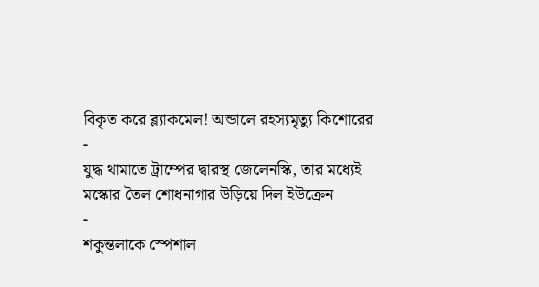বিকৃত করে ব্ল্যাকমেল! অন্ডালে রহস্যমৃত্যু কিশোরের
-
যুদ্ধ থামাতে ট্রাম্পের দ্বারস্থ জেলেনস্কি, তার মধ্যেই মস্কোর তৈল শোধনাগার উড়িয়ে দিল ইউক্রেন
-
শকুন্তলাকে স্পেশাল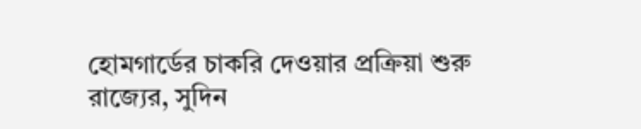হোমগার্ডের চাকরি দেওয়ার প্রক্রিয়া শুরু রাজ্যের, সুদিন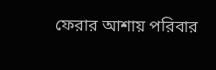ফেরার আশায় পরিবার